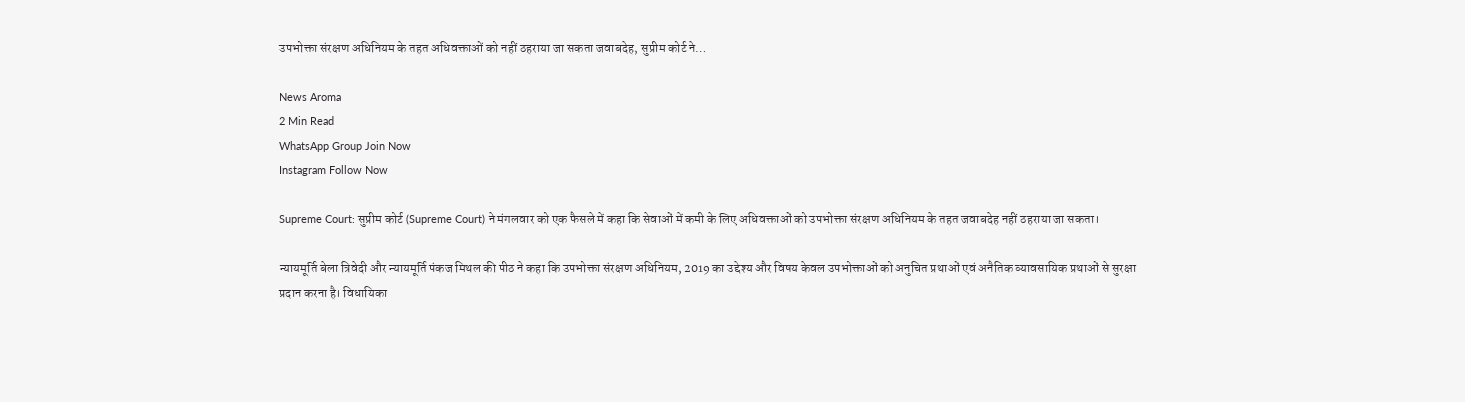उपभोक्ता संरक्षण अधिनियम के तहत अधिवक्ताओं को नहीं ठहराया जा सकता जवाबदेह, सुप्रीम कोर्ट ने…

News Aroma
2 Min Read
WhatsApp Group Join Now
Instagram Follow Now

Supreme Court: सुप्रीम कोर्ट (Supreme Court) ने मंगलवार को एक फैसले में कहा कि सेवाओं में कमी के लिए अधिवक्ताओं को उपभोक्ता संरक्षण अधिनियम के तहत जवाबदेह नहीं ठहराया जा सकता।

न्यायमूर्ति बेला त्रिवेदी और न्यायमूर्ति पंकज मिथल की पीठ ने कहा कि उपभोक्ता संरक्षण अधिनियम, 2019 का उद्देश्य और विषय केवल उपभोक्ताओं को अनुचित प्रथाओं एवं अनैतिक व्यावसायिक प्रथाओं से सुरक्षा प्रदान करना है। विधायिका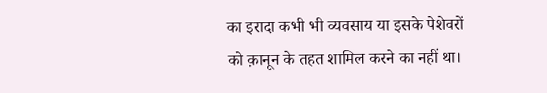का इरादा कभी भी व्यवसाय या इसके पेशेवरों को क़ानून के तहत शामिल करने का नहीं था।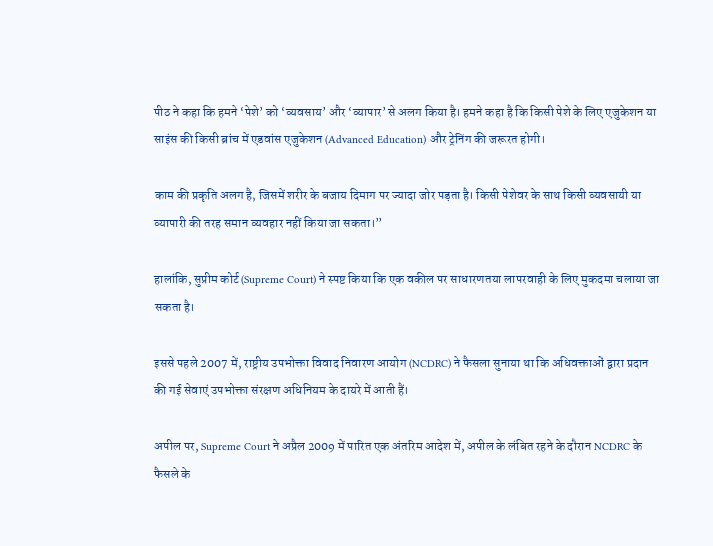पीठ ने कहा कि हमने ‘पेशे’ को ‘व्यवसाय’ और ‘व्यापार’ से अलग किया है। हमने कहा है कि किसी पेशे के लिए एजुकेशन या साइंस की किसी ब्रांच में एडवांस एजुकेशन (Advanced Education) और ट्रेनिंग की जरूरत होगी।

काम की प्रकृति अलग है, जिसमें शरीर के बजाय दिमाग पर ज्यादा जोर पड़ता है। किसी पेशेवर के साथ किसी व्यवसायी या व्यापारी की तरह समान व्यवहार नहीं किया जा सकता।”

हालांकि, सुप्रीम कोर्ट (Supreme Court) ने स्पष्ट किया कि एक वकील पर साधारणतया लापरवाही के लिए मुकदमा चलाया जा सकता है।

इससे पहले 2007 में, राष्ट्रीय उपभोक्ता विवाद निवारण आयोग (NCDRC) ने फैसला सुनाया था कि अधिवक्ताओं द्वारा प्रदान की गई सेवाएं उपभोक्ता संरक्षण अधिनियम के दायरे में आती हैं।

अपील पर, Supreme Court ने अप्रैल 2009 में पारित एक अंतरिम आदेश में, अपील के लंबित रहने के दौरान NCDRC के फैसले के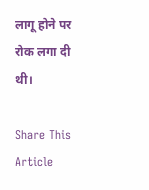लागू होने पर रोक लगा दी थी।

Share This Article